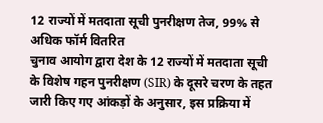12 राज्यों में मतदाता सूची पुनरीक्षण तेज, 99% से अधिक फॉर्म वितरित
चुनाव आयोग द्वारा देश के 12 राज्यों में मतदाता सूची के विशेष गहन पुनरीक्षण (SIR) के दूसरे चरण के तहत जारी किए गए आंकड़ों के अनुसार, इस प्रक्रिया में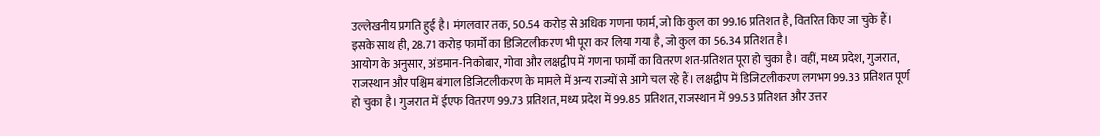उल्लेखनीय प्रगति हुई है। मंगलवार तक, 50.54 करोड़ से अधिक गणना फार्म, जो कि कुल का 99.16 प्रतिशत है, वितरित किए जा चुके हैं। इसके साथ ही, 28.71 करोड़ फार्मों का डिजिटलीकरण भी पूरा कर लिया गया है, जो कुल का 56.34 प्रतिशत है।
आयोग के अनुसार, अंडमान-निकोबार, गोवा और लक्षद्वीप में गणना फार्मों का वितरण शत-प्रतिशत पूरा हो चुका है। वहीं, मध्य प्रदेश, गुजरात, राजस्थान और पश्चिम बंगाल डिजिटलीकरण के मामले में अन्य राज्यों से आगे चल रहे हैं। लक्षद्वीप में डिजिटलीकरण लगभग 99.33 प्रतिशत पूर्ण हो चुका है। गुजरात में ईएफ वितरण 99.73 प्रतिशत, मध्य प्रदेश में 99.85 प्रतिशत, राजस्थान में 99.53 प्रतिशत और उत्तर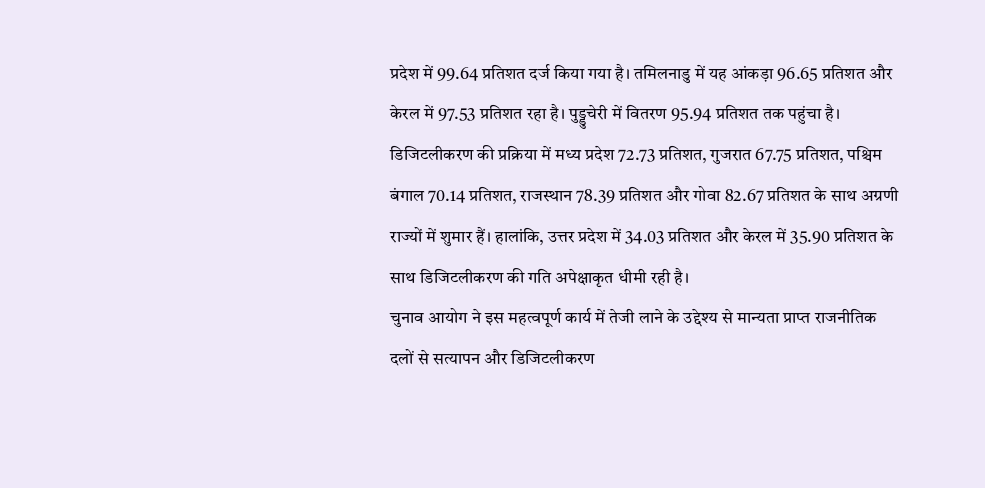प्रदेश में 99.64 प्रतिशत दर्ज किया गया है। तमिलनाडु में यह आंकड़ा 96.65 प्रतिशत और केरल में 97.53 प्रतिशत रहा है। पुड्डुचेरी में वितरण 95.94 प्रतिशत तक पहुंचा है।
डिजिटलीकरण की प्रक्रिया में मध्य प्रदेश 72.73 प्रतिशत, गुजरात 67.75 प्रतिशत, पश्चिम बंगाल 70.14 प्रतिशत, राजस्थान 78.39 प्रतिशत और गोवा 82.67 प्रतिशत के साथ अग्रणी राज्यों में शुमार हैं। हालांकि, उत्तर प्रदेश में 34.03 प्रतिशत और केरल में 35.90 प्रतिशत के साथ डिजिटलीकरण की गति अपेक्षाकृत धीमी रही है।
चुनाव आयोग ने इस महत्वपूर्ण कार्य में तेजी लाने के उद्देश्य से मान्यता प्राप्त राजनीतिक दलों से सत्यापन और डिजिटलीकरण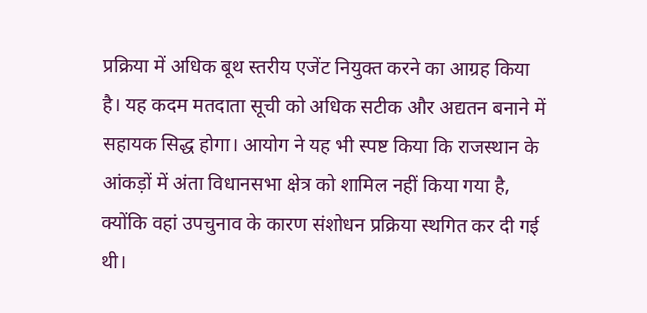प्रक्रिया में अधिक बूथ स्तरीय एजेंट नियुक्त करने का आग्रह किया है। यह कदम मतदाता सूची को अधिक सटीक और अद्यतन बनाने में सहायक सिद्ध होगा। आयोग ने यह भी स्पष्ट किया कि राजस्थान के आंकड़ों में अंता विधानसभा क्षेत्र को शामिल नहीं किया गया है, क्योंकि वहां उपचुनाव के कारण संशोधन प्रक्रिया स्थगित कर दी गई थी।